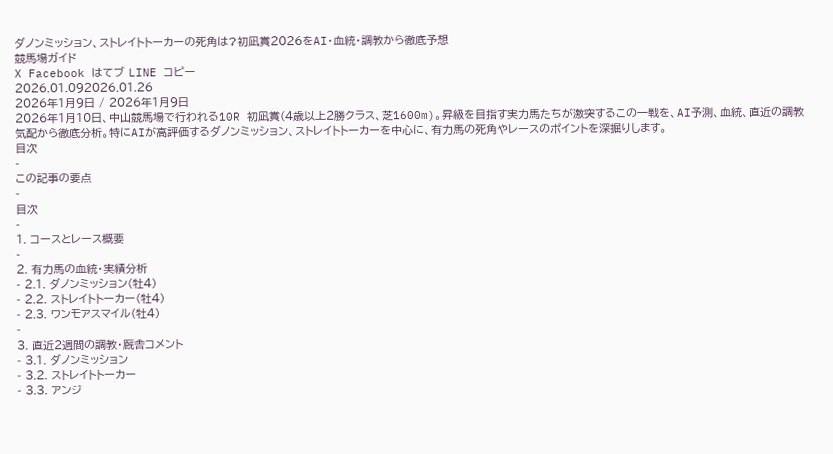ダノンミッション、ストレイトトーカーの死角は?初凪賞2026をAI・血統・調教から徹底予想
競馬場ガイド
X Facebook はてブ LINE コピー
2026.01.092026.01.26
2026年1月9日 / 2026年1月9日
2026年1月10日、中山競馬場で行われる10R 初凪賞(4歳以上2勝クラス、芝1600m)。昇級を目指す実力馬たちが激突するこの一戦を、AI予測、血統、直近の調教気配から徹底分析。特にAIが高評価するダノンミッション、ストレイトトーカーを中心に、有力馬の死角やレースのポイントを深掘りします。
目次
-
この記事の要点
-
目次
-
1. コースとレース概要
-
2. 有力馬の血統・実績分析
- 2.1. ダノンミッション(牡4)
- 2.2. ストレイトトーカー(牡4)
- 2.3. ワンモアスマイル(牡4)
-
3. 直近2週間の調教・厩舎コメント
- 3.1. ダノンミッション
- 3.2. ストレイトトーカー
- 3.3. アンジ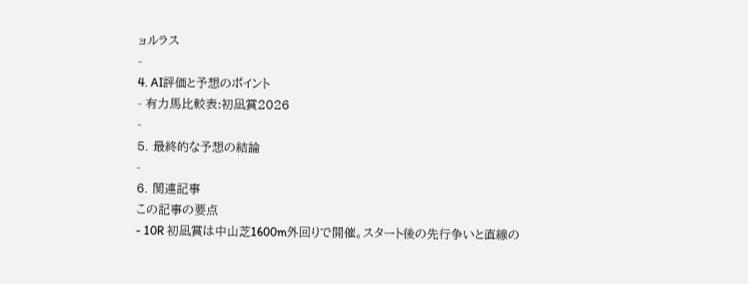ョルラス
-
4. AI評価と予想のポイント
- 有力馬比較表:初凪賞2026
-
5. 最終的な予想の結論
-
6. 関連記事
この記事の要点
- 10R 初凪賞は中山芝1600m外回りで開催。スタート後の先行争いと直線の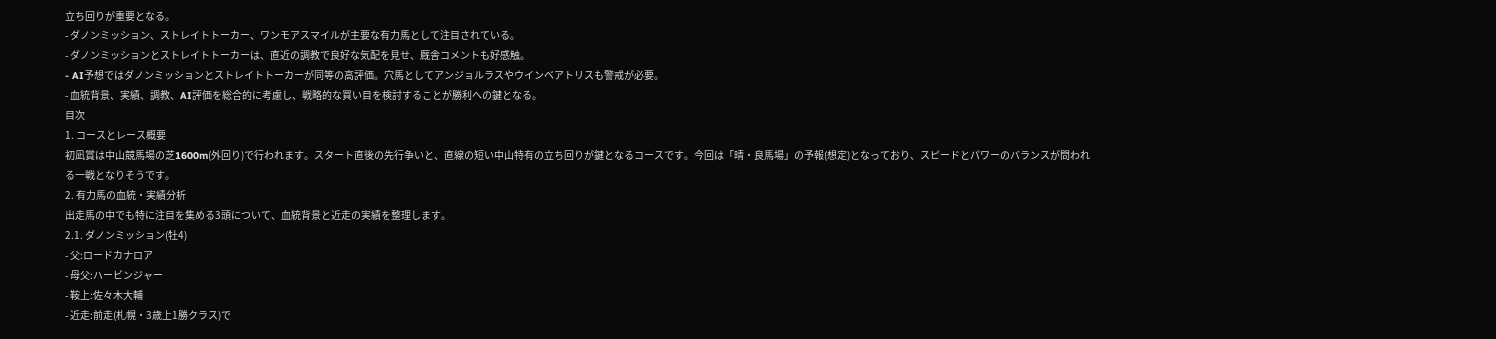立ち回りが重要となる。
- ダノンミッション、ストレイトトーカー、ワンモアスマイルが主要な有力馬として注目されている。
- ダノンミッションとストレイトトーカーは、直近の調教で良好な気配を見せ、厩舎コメントも好感触。
- AI予想ではダノンミッションとストレイトトーカーが同等の高評価。穴馬としてアンジョルラスやウインベアトリスも警戒が必要。
- 血統背景、実績、調教、AI評価を総合的に考慮し、戦略的な買い目を検討することが勝利への鍵となる。
目次
1. コースとレース概要
初凪賞は中山競馬場の芝1600m(外回り)で行われます。スタート直後の先行争いと、直線の短い中山特有の立ち回りが鍵となるコースです。今回は「晴・良馬場」の予報(想定)となっており、スピードとパワーのバランスが問われる一戦となりそうです。
2. 有力馬の血統・実績分析
出走馬の中でも特に注目を集める3頭について、血統背景と近走の実績を整理します。
2.1. ダノンミッション(牡4)
- 父:ロードカナロア
- 母父:ハービンジャー
- 鞍上:佐々木大輔
- 近走:前走(札幌・3歳上1勝クラス)で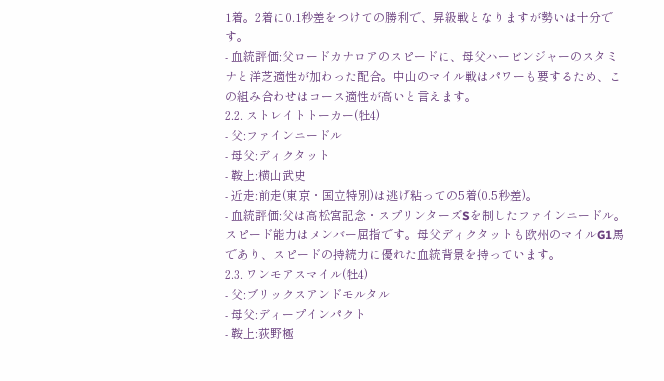1着。2着に0.1秒差をつけての勝利で、昇級戦となりますが勢いは十分です。
- 血統評価:父ロードカナロアのスピードに、母父ハービンジャーのスタミナと洋芝適性が加わった配合。中山のマイル戦はパワーも要するため、この組み合わせはコース適性が高いと言えます。
2.2. ストレイトトーカー(牡4)
- 父:ファインニードル
- 母父:ディクタット
- 鞍上:横山武史
- 近走:前走(東京・国立特別)は逃げ粘っての5着(0.5秒差)。
- 血統評価:父は高松宮記念・スプリンターズSを制したファインニードル。スピード能力はメンバー屈指です。母父ディクタットも欧州のマイルG1馬であり、スピードの持続力に優れた血統背景を持っています。
2.3. ワンモアスマイル(牡4)
- 父:ブリックスアンドモルタル
- 母父:ディープインパクト
- 鞍上:荻野極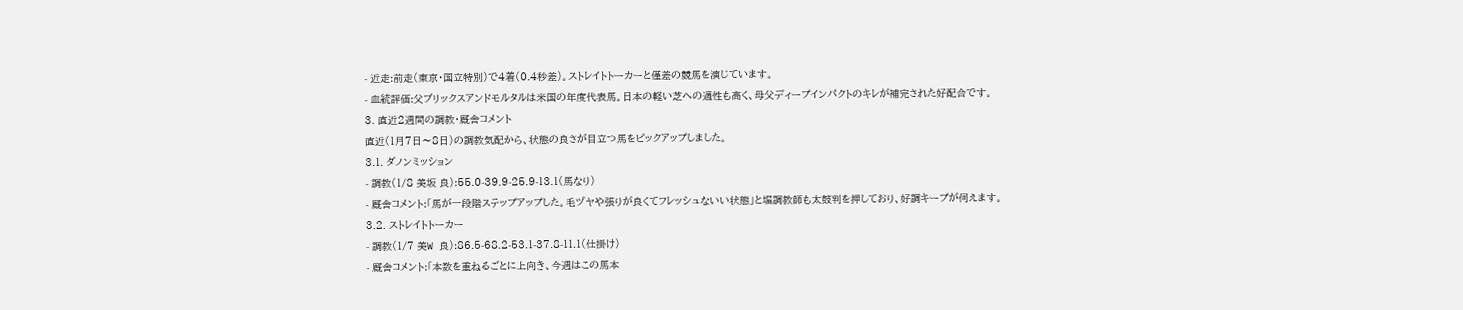- 近走:前走(東京・国立特別)で4着(0.4秒差)。ストレイトトーカーと僅差の競馬を演じています。
- 血統評価:父ブリックスアンドモルタルは米国の年度代表馬。日本の軽い芝への適性も高く、母父ディープインパクトのキレが補完された好配合です。
3. 直近2週間の調教・厩舎コメント
直近(1月7日〜8日)の調教気配から、状態の良さが目立つ馬をピックアップしました。
3.1. ダノンミッション
- 調教(1/8 美坂 良):55.0-39.9-25.9-13.1(馬なり)
- 厩舎コメント:「馬が一段階ステップアップした。毛ヅヤや張りが良くてフレッシュないい状態」と堀調教師も太鼓判を押しており、好調キープが伺えます。
3.2. ストレイトトーカー
- 調教(1/7 美W 良):86.5-68.2-53.1-37.8-11.1(仕掛け)
- 厩舎コメント:「本数を重ねるごとに上向き、今週はこの馬本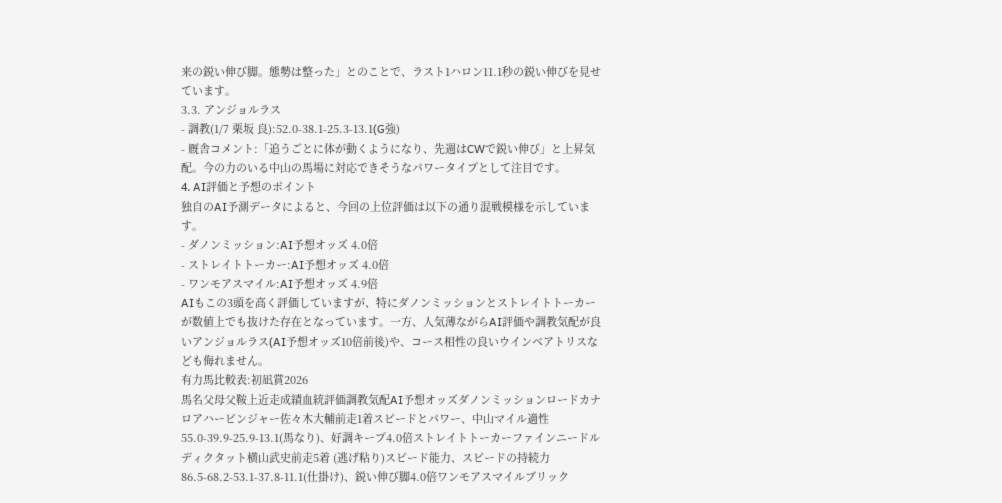来の鋭い伸び脚。態勢は整った」とのことで、ラスト1ハロン11.1秒の鋭い伸びを見せています。
3.3. アンジョルラス
- 調教(1/7 栗坂 良):52.0-38.1-25.3-13.1(G強)
- 厩舎コメント:「追うごとに体が動くようになり、先週はCWで鋭い伸び」と上昇気配。今の力のいる中山の馬場に対応できそうなパワータイプとして注目です。
4. AI評価と予想のポイント
独自のAI予測データによると、今回の上位評価は以下の通り混戦模様を示しています。
- ダノンミッション:AI予想オッズ 4.0倍
- ストレイトトーカー:AI予想オッズ 4.0倍
- ワンモアスマイル:AI予想オッズ 4.9倍
AIもこの3頭を高く評価していますが、特にダノンミッションとストレイトトーカーが数値上でも抜けた存在となっています。一方、人気薄ながらAI評価や調教気配が良いアンジョルラス(AI予想オッズ10倍前後)や、コース相性の良いウインベアトリスなども侮れません。
有力馬比較表:初凪賞2026
馬名父母父鞍上近走成績血統評価調教気配AI予想オッズダノンミッションロードカナロアハービンジャー佐々木大輔前走1着スピードとパワー、中山マイル適性55.0-39.9-25.9-13.1(馬なり)、好調キープ4.0倍ストレイトトーカーファインニードルディクタット横山武史前走5着 (逃げ粘り)スピード能力、スピードの持続力86.5-68.2-53.1-37.8-11.1(仕掛け)、鋭い伸び脚4.0倍ワンモアスマイルブリック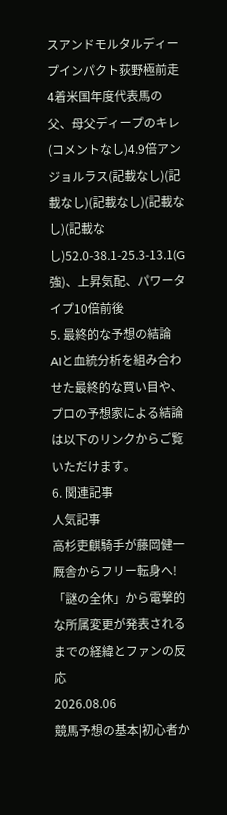スアンドモルタルディープインパクト荻野極前走4着米国年度代表馬の父、母父ディープのキレ(コメントなし)4.9倍アンジョルラス(記載なし)(記載なし)(記載なし)(記載なし)(記載なし)52.0-38.1-25.3-13.1(G強)、上昇気配、パワータイプ10倍前後
5. 最終的な予想の結論
AIと血統分析を組み合わせた最終的な買い目や、プロの予想家による結論は以下のリンクからご覧いただけます。
6. 関連記事
人気記事
高杉吏麒騎手が藤岡健一厩舎からフリー転身へ!「謎の全休」から電撃的な所属変更が発表されるまでの経緯とファンの反応
2026.08.06
競馬予想の基本|初心者か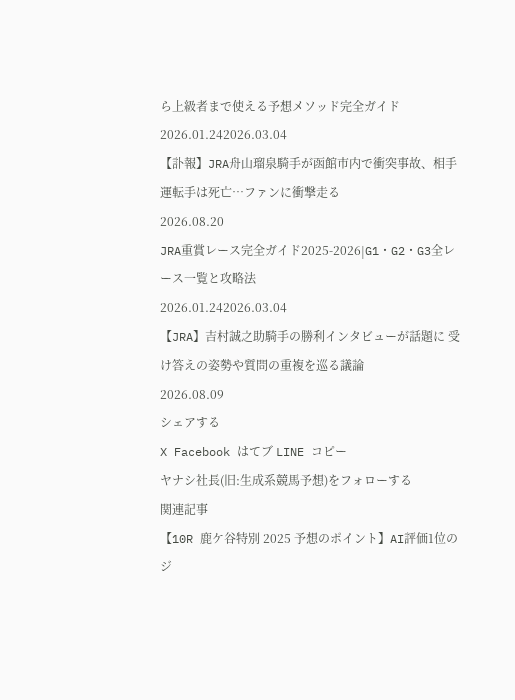ら上級者まで使える予想メソッド完全ガイド
2026.01.242026.03.04
【訃報】JRA舟山瑠泉騎手が函館市内で衝突事故、相手運転手は死亡…ファンに衝撃走る
2026.08.20
JRA重賞レース完全ガイド2025-2026|G1・G2・G3全レース一覧と攻略法
2026.01.242026.03.04
【JRA】吉村誠之助騎手の勝利インタビューが話題に 受け答えの姿勢や質問の重複を巡る議論
2026.08.09
シェアする
X Facebook はてブ LINE コピー
ヤナシ社長(旧:生成系競馬予想)をフォローする
関連記事
【10R 鹿ケ谷特別 2025 予想のポイント】AI評価1位のジ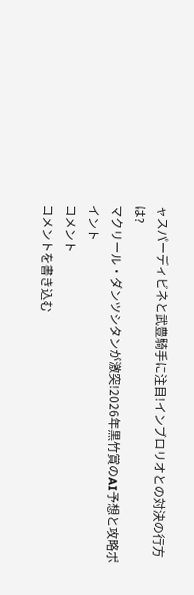ャスパーディビネと武豊騎手に注目!インブロリオとの対決の行方は?
マクリール・ダンツシタンが激突!2026年黒竹賞のAI予想と攻略ポイント
コメント
コメントを書き込む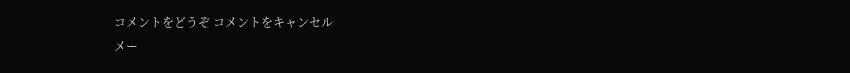コメントをどうぞ コメントをキャンセル
メー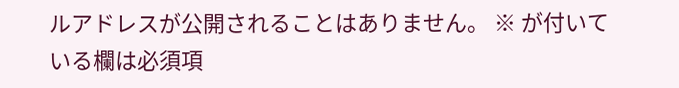ルアドレスが公開されることはありません。 ※ が付いている欄は必須項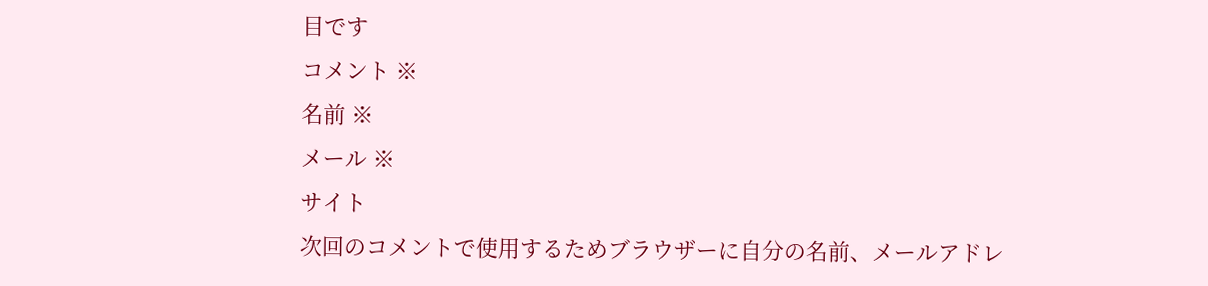目です
コメント ※
名前 ※
メール ※
サイト
次回のコメントで使用するためブラウザーに自分の名前、メールアドレ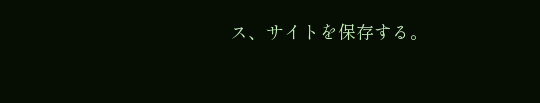ス、サイトを保存する。